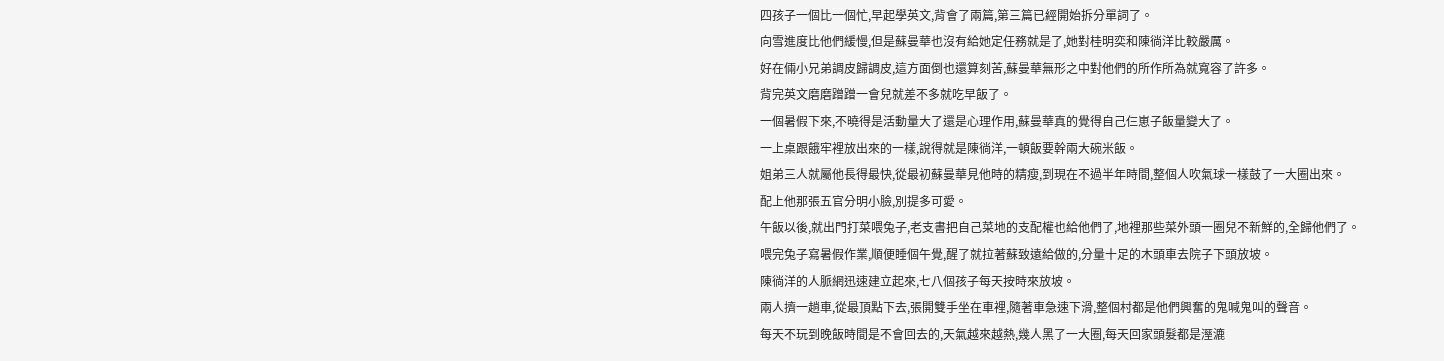四孩子一個比一個忙,早起學英文,背會了兩篇,第三篇已經開始拆分單詞了。
向雪進度比他們緩慢,但是蘇曼華也沒有給她定任務就是了,她對桂明奕和陳徜洋比較嚴厲。
好在倆小兄弟調皮歸調皮,這方面倒也還算刻苦,蘇曼華無形之中對他們的所作所為就寬容了許多。
背完英文磨磨蹭蹭一會兒就差不多就吃早飯了。
一個暑假下來,不曉得是活動量大了還是心理作用,蘇曼華真的覺得自己仨崽子飯量變大了。
一上桌跟餓牢裡放出來的一樣,說得就是陳徜洋,一頓飯要幹兩大碗米飯。
姐弟三人就屬他長得最快,從最初蘇曼華見他時的精瘦,到現在不過半年時間,整個人吹氣球一樣鼓了一大圈出來。
配上他那張五官分明小臉,別提多可愛。
午飯以後,就出門打菜喂兔子,老支書把自己菜地的支配權也給他們了,地裡那些菜外頭一圈兒不新鮮的,全歸他們了。
喂完兔子寫暑假作業,順便睡個午覺,醒了就拉著蘇致遠給做的,分量十足的木頭車去院子下頭放坡。
陳徜洋的人脈網迅速建立起來,七八個孩子每天按時來放坡。
兩人擠一趟車,從最頂點下去,張開雙手坐在車裡,隨著車急速下滑,整個村都是他們興奮的鬼喊鬼叫的聲音。
每天不玩到晚飯時間是不會回去的,天氣越來越熱,幾人黑了一大圈,每天回家頭髮都是溼漉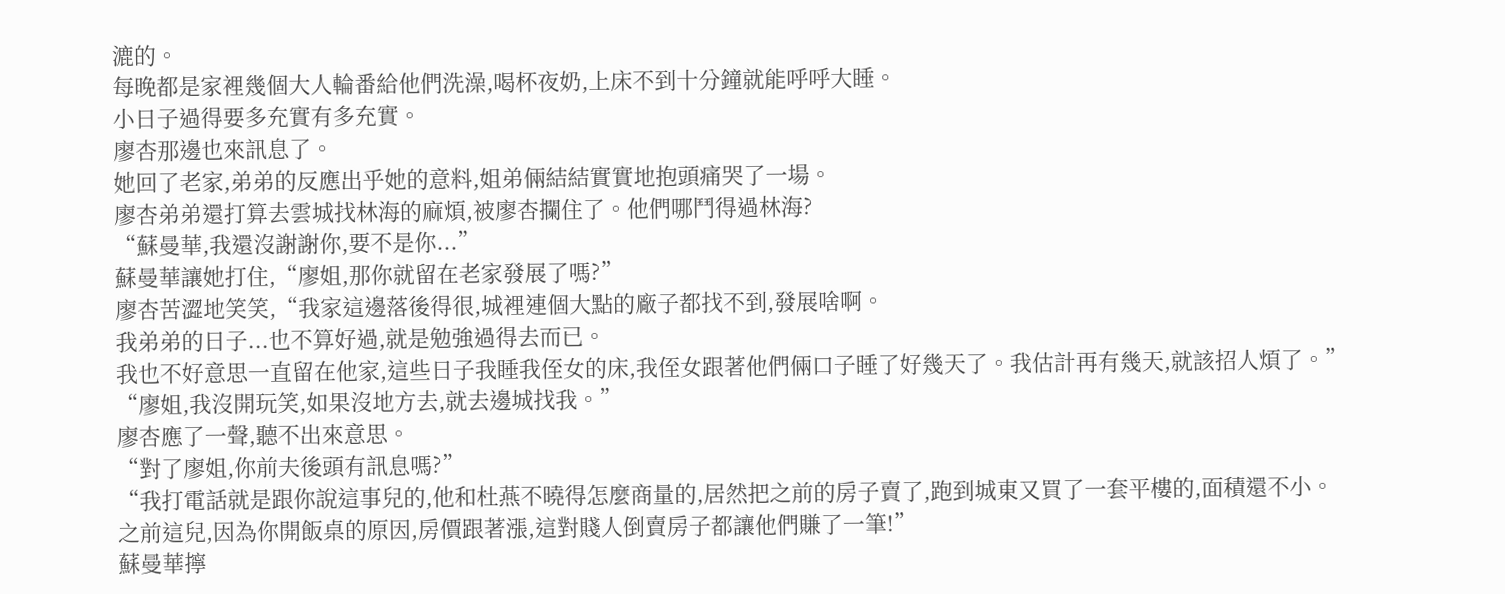漉的。
每晚都是家裡幾個大人輪番給他們洗澡,喝杯夜奶,上床不到十分鐘就能呼呼大睡。
小日子過得要多充實有多充實。
廖杏那邊也來訊息了。
她回了老家,弟弟的反應出乎她的意料,姐弟倆結結實實地抱頭痛哭了一場。
廖杏弟弟還打算去雲城找林海的麻煩,被廖杏攔住了。他們哪鬥得過林海?
“蘇曼華,我還沒謝謝你,要不是你...”
蘇曼華讓她打住,“廖姐,那你就留在老家發展了嗎?”
廖杏苦澀地笑笑,“我家這邊落後得很,城裡連個大點的廠子都找不到,發展啥啊。
我弟弟的日子...也不算好過,就是勉強過得去而已。
我也不好意思一直留在他家,這些日子我睡我侄女的床,我侄女跟著他們倆口子睡了好幾天了。我估計再有幾天,就該招人煩了。”
“廖姐,我沒開玩笑,如果沒地方去,就去邊城找我。”
廖杏應了一聲,聽不出來意思。
“對了廖姐,你前夫後頭有訊息嗎?”
“我打電話就是跟你說這事兒的,他和杜燕不曉得怎麼商量的,居然把之前的房子賣了,跑到城東又買了一套平樓的,面積還不小。
之前這兒,因為你開飯桌的原因,房價跟著漲,這對賤人倒賣房子都讓他們賺了一筆!”
蘇曼華擰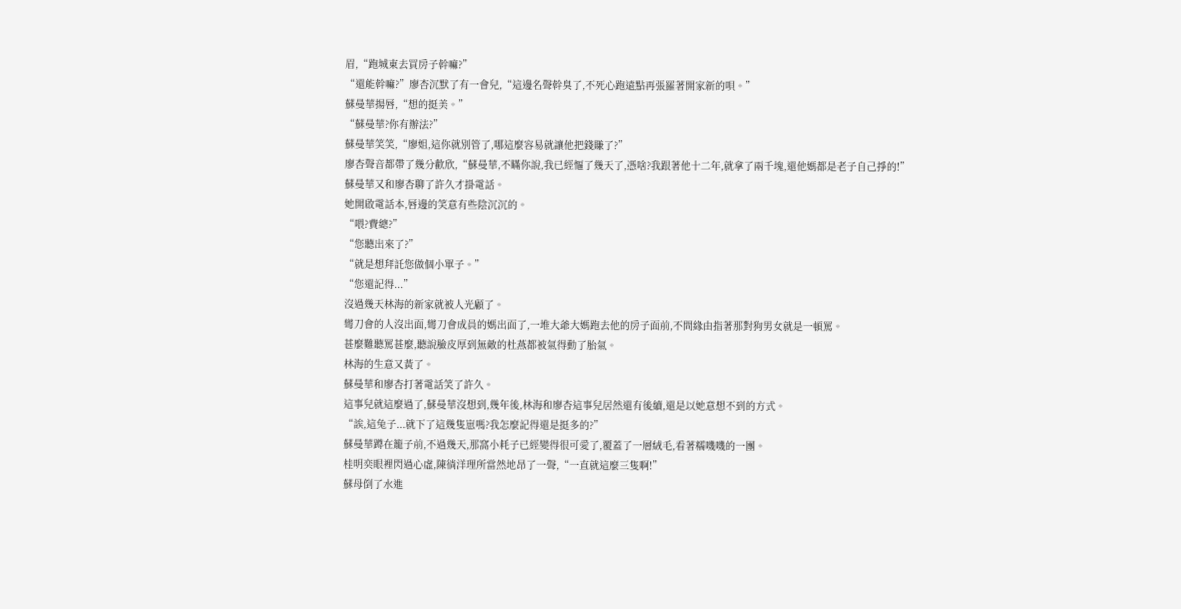眉,“跑城東去買房子幹嘛?”
“還能幹嘛?”廖杏沉默了有一會兒,“這邊名聲幹臭了,不死心跑遠點再張羅著開家新的唄。”
蘇曼華揚唇,“想的挺美。”
“蘇曼華?你有辦法?”
蘇曼華笑笑,“廖姐,這你就別管了,哪這麼容易就讓他把錢賺了?”
廖杏聲音都帶了幾分歡欣,“蘇曼華,不瞞你說,我已經慪了幾天了,憑啥?我跟著他十二年,就拿了兩千塊,還他媽都是老子自己掙的!”
蘇曼華又和廖杏聊了許久才掛電話。
她開啟電話本,唇邊的笑意有些陰沉沉的。
“喂?費總?”
“您聽出來了?”
“就是想拜託您做個小單子。”
“您還記得...”
沒過幾天林海的新家就被人光顧了。
彎刀會的人沒出面,彎刀會成員的媽出面了,一堆大爺大媽跑去他的房子面前,不問緣由指著那對狗男女就是一頓罵。
甚麼難聽罵甚麼,聽說臉皮厚到無敵的杜燕都被氣得動了胎氣。
林海的生意又黃了。
蘇曼華和廖杏打著電話笑了許久。
這事兒就這麼過了,蘇曼華沒想到,幾年後,林海和廖杏這事兒居然還有後續,還是以她意想不到的方式。
“誒,這兔子...就下了這幾隻崽嗎?我怎麼記得還是挺多的?”
蘇曼華蹲在籠子前,不過幾天,那窩小耗子已經變得很可愛了,覆蓋了一層絨毛,看著糯嘰嘰的一團。
桂明奕眼裡閃過心虛,陳徜洋理所當然地昂了一聲,“一直就這麼三隻啊!”
蘇母倒了水進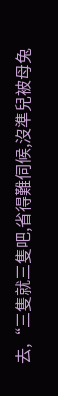去,“三隻就三隻吧,省得難伺候,沒準兒被母兔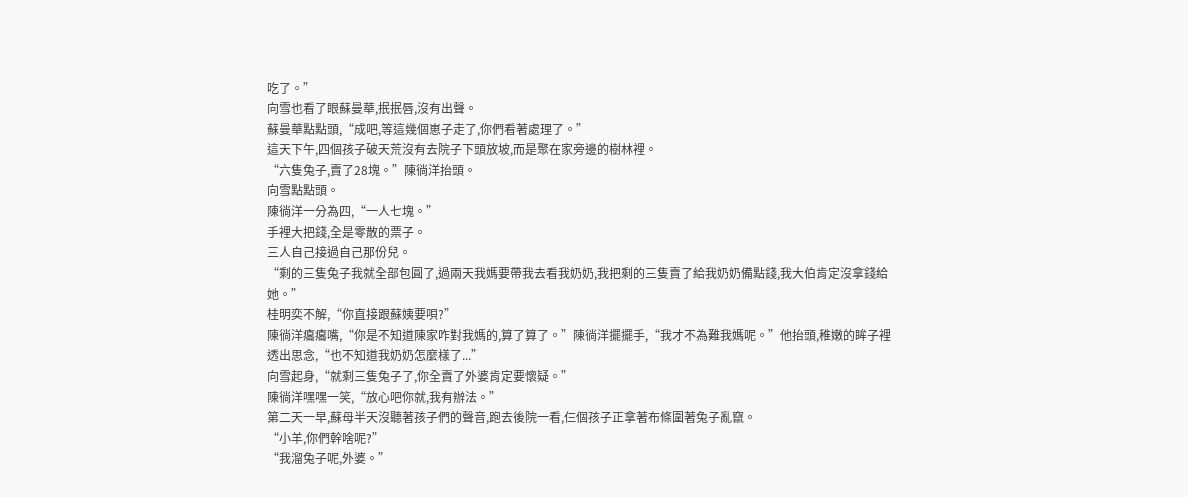吃了。”
向雪也看了眼蘇曼華,抿抿唇,沒有出聲。
蘇曼華點點頭,“成吧,等這幾個崽子走了,你們看著處理了。”
這天下午,四個孩子破天荒沒有去院子下頭放坡,而是聚在家旁邊的樹林裡。
“六隻兔子,賣了28塊。”陳徜洋抬頭。
向雪點點頭。
陳徜洋一分為四,“一人七塊。”
手裡大把錢,全是零散的票子。
三人自己接過自己那份兒。
“剩的三隻兔子我就全部包圓了,過兩天我媽要帶我去看我奶奶,我把剩的三隻賣了給我奶奶備點錢,我大伯肯定沒拿錢給她。”
桂明奕不解,“你直接跟蘇姨要唄?”
陳徜洋癟癟嘴,“你是不知道陳家咋對我媽的,算了算了。”陳徜洋擺擺手,“我才不為難我媽呢。”他抬頭,稚嫩的眸子裡透出思念,“也不知道我奶奶怎麼樣了...”
向雪起身,“就剩三隻兔子了,你全賣了外婆肯定要懷疑。”
陳徜洋嘿嘿一笑,“放心吧你就,我有辦法。”
第二天一早,蘇母半天沒聽著孩子們的聲音,跑去後院一看,仨個孩子正拿著布條圍著兔子亂竄。
“小羊,你們幹啥呢?”
“我溜兔子呢,外婆。”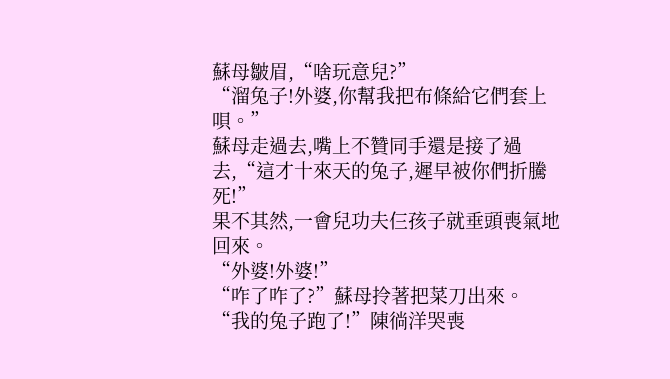蘇母皺眉,“啥玩意兒?”
“溜兔子!外婆,你幫我把布條給它們套上唄。”
蘇母走過去,嘴上不贊同手還是接了過去,“這才十來天的兔子,遲早被你們折騰死!”
果不其然,一會兒功夫仨孩子就垂頭喪氣地回來。
“外婆!外婆!”
“咋了咋了?”蘇母拎著把菜刀出來。
“我的兔子跑了!”陳徜洋哭喪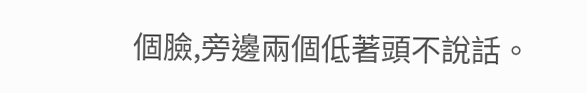個臉,旁邊兩個低著頭不說話。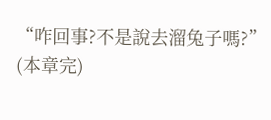“咋回事?不是說去溜兔子嗎?”
(本章完)